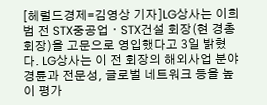[헤럴드경제=김영상 기자]LG상사는 이희범 전 STX중공업ㆍSTX건설 회장(현 경총 회장)을 고문으로 영입했다고 3일 밝혔다. LG상사는 이 전 회장의 해외사업 분야 경륜과 전문성, 글로벌 네트워크 등을 높이 평가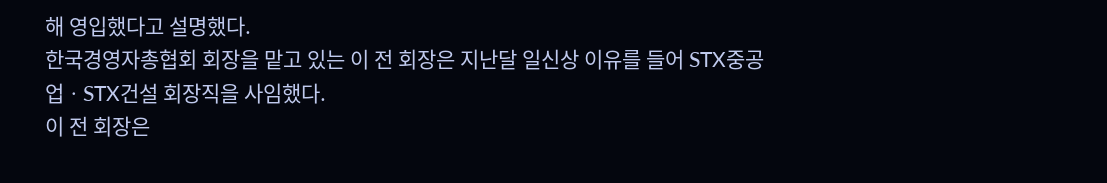해 영입했다고 설명했다.
한국경영자총협회 회장을 맡고 있는 이 전 회장은 지난달 일신상 이유를 들어 STX중공업ㆍSTX건설 회장직을 사임했다.
이 전 회장은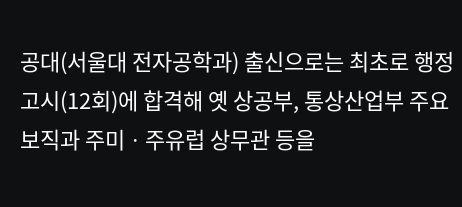공대(서울대 전자공학과) 출신으로는 최초로 행정고시(12회)에 합격해 옛 상공부, 통상산업부 주요 보직과 주미ㆍ주유럽 상무관 등을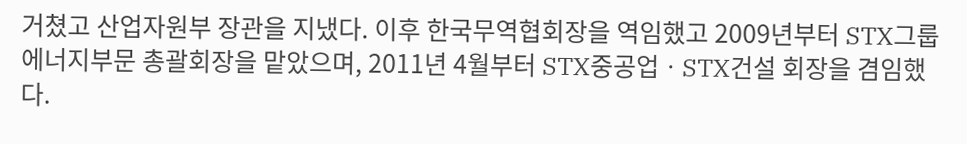거쳤고 산업자원부 장관을 지냈다. 이후 한국무역협회장을 역임했고 2009년부터 STX그룹 에너지부문 총괄회장을 맡았으며, 2011년 4월부터 STX중공업ㆍSTX건설 회장을 겸임했다.